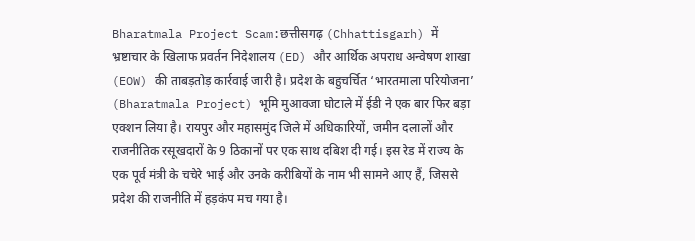Bharatmala Project Scam:छत्तीसगढ़ (Chhattisgarh) में भ्रष्टाचार के खिलाफ प्रवर्तन निदेशालय (ED) और आर्थिक अपराध अन्वेषण शाखा (EOW) की ताबड़तोड़ कार्रवाई जारी है। प्रदेश के बहुचर्चित ‘भारतमाला परियोजना’ (Bharatmala Project) भूमि मुआवजा घोटाले में ईडी ने एक बार फिर बड़ा एक्शन लिया है। रायपुर और महासमुंद जिले में अधिकारियों, जमीन दलालों और राजनीतिक रसूखदारों के 9 ठिकानों पर एक साथ दबिश दी गई। इस रेड में राज्य के एक पूर्व मंत्री के चचेरे भाई और उनके करीबियों के नाम भी सामने आए हैं, जिससे प्रदेश की राजनीति में हड़कंप मच गया है।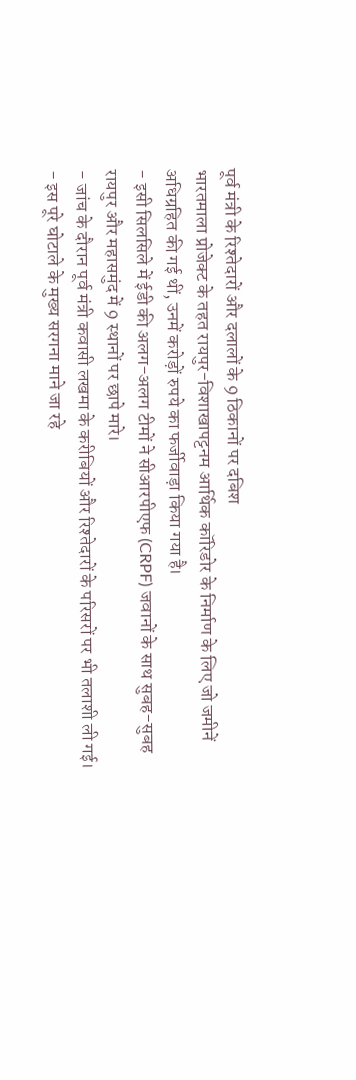पूर्व मंत्री के रिश्तेदारों और दलालों के 9 ठिकानों पर दबिश
भारतमाला प्रोजेक्ट के तहत रायपुर-विशाखापट्टनम आर्थिक कॉरिडोर के निर्माण के लिए जो जमीनें अधिग्रहित की गई थीं, उनमें करोड़ों रुपये का फर्जीवाड़ा किया गया है।
- इसी सिलसिले में ईडी की अलग-अलग टीमों ने सीआरपीएफ (CRPF) जवानों के साथ सुबह-सुबह रायपुर और महासमुंद में 9 स्थानों पर छापे मारे।
- जांच के दौरान पूर्व मंत्री कवासी लखमा के करीबियों और रिश्तेदारों के परिसरों पर भी तलाशी ली गई।
- इस पूरे घोटाले के मुख्य सरगना माने जा रहे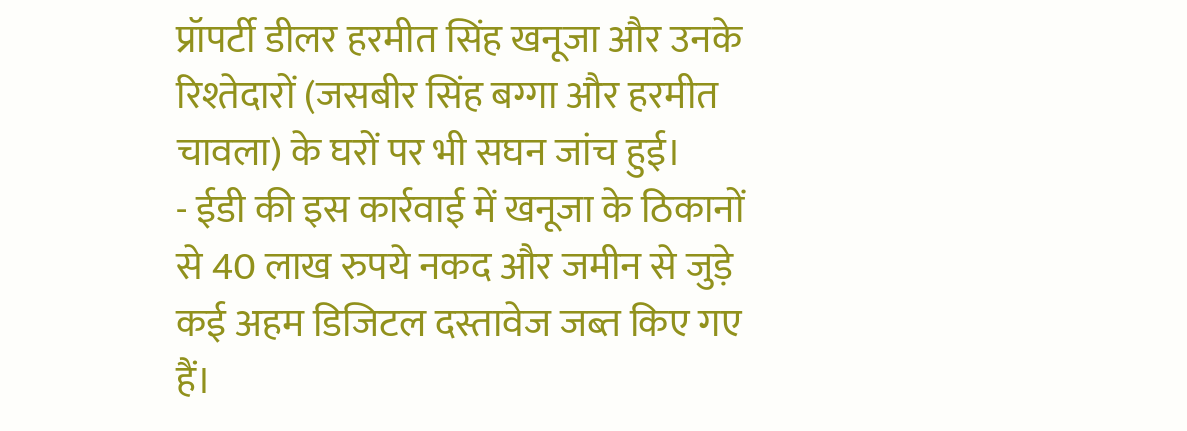प्रॉपर्टी डीलर हरमीत सिंह खनूजा और उनके रिश्तेदारों (जसबीर सिंह बग्गा और हरमीत चावला) के घरों पर भी सघन जांच हुई।
- ईडी की इस कार्रवाई में खनूजा के ठिकानों से 40 लाख रुपये नकद और जमीन से जुड़े कई अहम डिजिटल दस्तावेज जब्त किए गए हैं।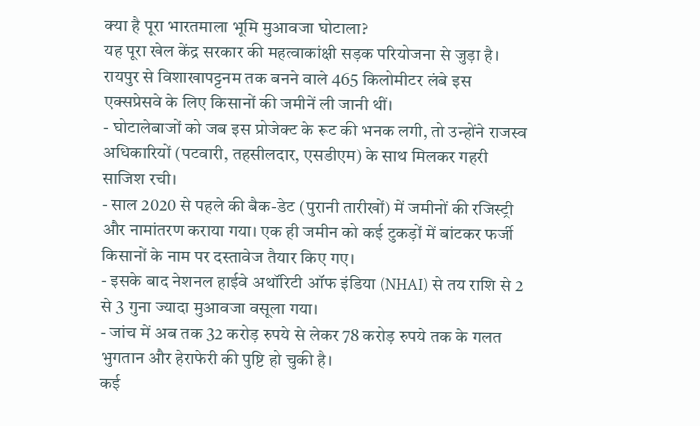क्या है पूरा भारतमाला भूमि मुआवजा घोटाला?
यह पूरा खेल केंद्र सरकार की महत्वाकांक्षी सड़क परियोजना से जुड़ा है। रायपुर से विशाखापट्टनम तक बनने वाले 465 किलोमीटर लंबे इस एक्सप्रेसवे के लिए किसानों की जमीनें ली जानी थीं।
- घोटालेबाजों को जब इस प्रोजेक्ट के रूट की भनक लगी, तो उन्होंने राजस्व अधिकारियों (पटवारी, तहसीलदार, एसडीएम) के साथ मिलकर गहरी साजिश रची।
- साल 2020 से पहले की बैक-डेट (पुरानी तारीखों) में जमीनों की रजिस्ट्री और नामांतरण कराया गया। एक ही जमीन को कई टुकड़ों में बांटकर फर्जी किसानों के नाम पर दस्तावेज तैयार किए गए।
- इसके बाद नेशनल हाईवे अथॉरिटी ऑफ इंडिया (NHAI) से तय राशि से 2 से 3 गुना ज्यादा मुआवजा वसूला गया।
- जांच में अब तक 32 करोड़ रुपये से लेकर 78 करोड़ रुपये तक के गलत भुगतान और हेराफेरी की पुष्टि हो चुकी है।
कई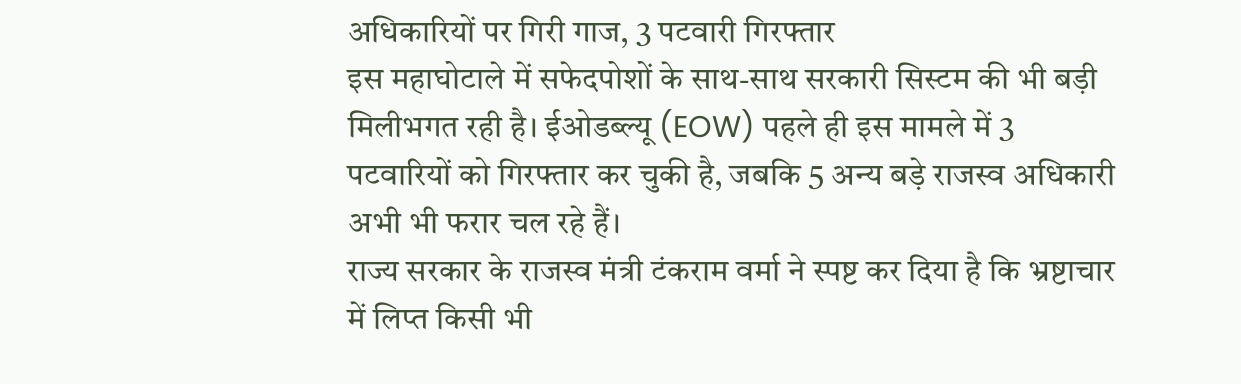अधिकारियों पर गिरी गाज, 3 पटवारी गिरफ्तार
इस महाघोटाले में सफेदपोशों के साथ-साथ सरकारी सिस्टम की भी बड़ी मिलीभगत रही है। ईओडब्ल्यू (EOW) पहले ही इस मामले में 3 पटवारियों को गिरफ्तार कर चुकी है, जबकि 5 अन्य बड़े राजस्व अधिकारी अभी भी फरार चल रहे हैं।
राज्य सरकार के राजस्व मंत्री टंकराम वर्मा ने स्पष्ट कर दिया है कि भ्रष्टाचार में लिप्त किसी भी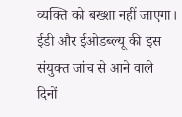व्यक्ति को बख्शा नहीं जाएगा। ईडी और ईओडब्ल्यू की इस संयुक्त जांच से आने वाले दिनों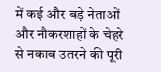में कई और बड़े नेताओं और नौकरशाहों के चेहरे से नकाब उतरने की पूरी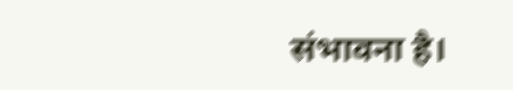संभावना है।